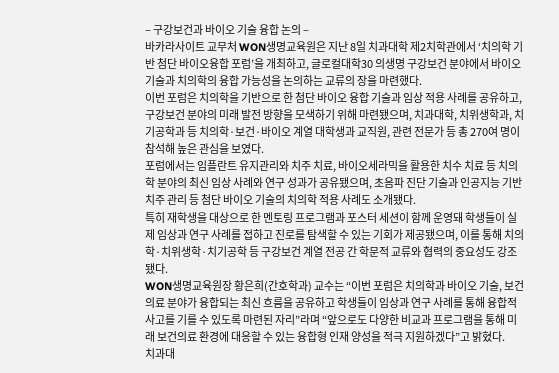– 구강보건과 바이오 기술 융합 논의 –
바카라사이트 교무처 WON생명교육원은 지난 8일 치과대학 제2치학관에서 ‘치의학 기반 첨단 바이오융합 포럼’을 개최하고, 글로컬대학30 의생명 구강보건 분야에서 바이오 기술과 치의학의 융합 가능성을 논의하는 교류의 장을 마련했다.
이번 포럼은 치의학을 기반으로 한 첨단 바이오 융합 기술과 임상 적용 사례를 공유하고, 구강보건 분야의 미래 발전 방향을 모색하기 위해 마련됐으며, 치과대학, 치위생학과, 치기공학과 등 치의학·보건·바이오 계열 대학생과 교직원, 관련 전문가 등 총 270여 명이 참석해 높은 관심을 보였다.
포럼에서는 임플란트 유지관리와 치주 치료, 바이오세라믹을 활용한 치수 치료 등 치의학 분야의 최신 임상 사례와 연구 성과가 공유됐으며, 초음파 진단 기술과 인공지능 기반 치주 관리 등 첨단 바이오 기술의 치의학 적용 사례도 소개됐다.
특히 재학생을 대상으로 한 멘토링 프로그램과 포스터 세션이 함께 운영돼 학생들이 실제 임상과 연구 사례를 접하고 진로를 탐색할 수 있는 기회가 제공됐으며, 이를 통해 치의학·치위생학·치기공학 등 구강보건 계열 전공 간 학문적 교류와 협력의 중요성도 강조됐다.
WON생명교육원장 황은희(간호학과) 교수는 “이번 포럼은 치의학과 바이오 기술, 보건의료 분야가 융합되는 최신 흐름을 공유하고 학생들이 임상과 연구 사례를 통해 융합적 사고를 기를 수 있도록 마련된 자리”라며 “앞으로도 다양한 비교과 프로그램을 통해 미래 보건의료 환경에 대응할 수 있는 융합형 인재 양성을 적극 지원하겠다”고 밝혔다.
치과대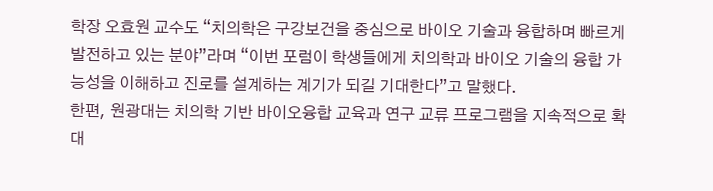학장 오효원 교수도 “치의학은 구강보건을 중심으로 바이오 기술과 융합하며 빠르게 발전하고 있는 분야”라며 “이번 포럼이 학생들에게 치의학과 바이오 기술의 융합 가능성을 이해하고 진로를 설계하는 계기가 되길 기대한다”고 말했다.
한편, 원광대는 치의학 기반 바이오융합 교육과 연구 교류 프로그램을 지속적으로 확대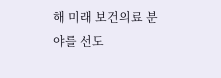해 미래 보건의료 분야를 선도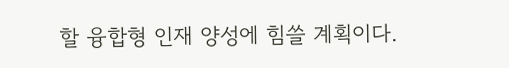할 융합형 인재 양성에 힘쓸 계획이다.